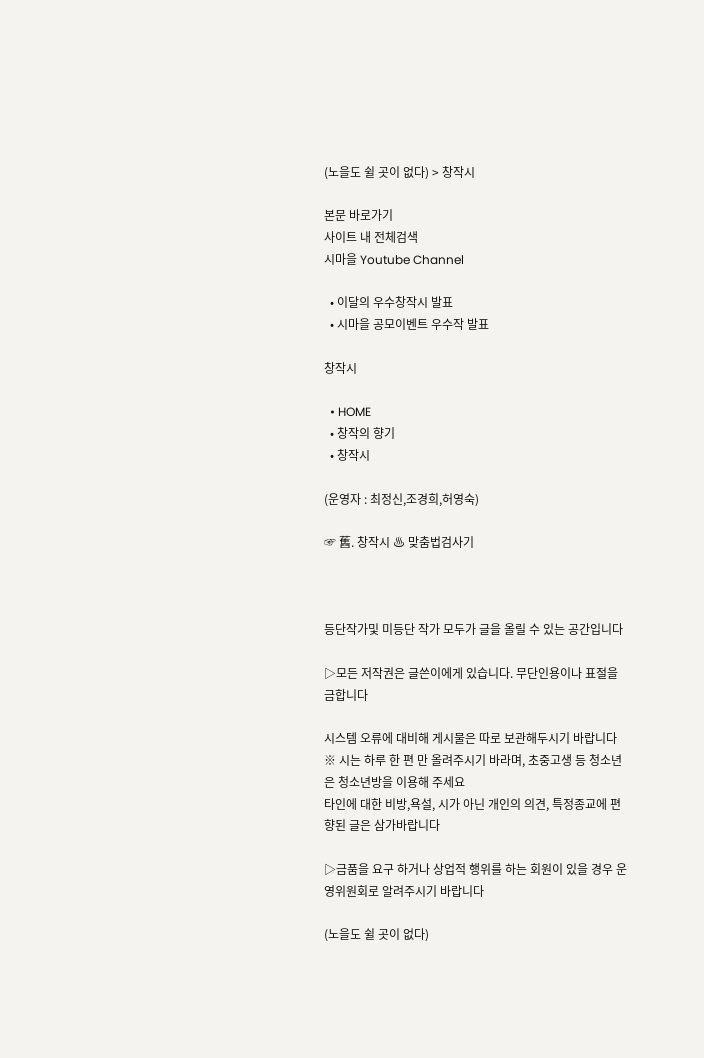(노을도 쉴 곳이 없다) > 창작시

본문 바로가기
사이트 내 전체검색
시마을 Youtube Channel

  • 이달의 우수창작시 발표
  • 시마을 공모이벤트 우수작 발표

창작시

  • HOME
  • 창작의 향기
  • 창작시

(운영자 : 최정신,조경희,허영숙)

☞ 舊. 창작시 ♨ 맞춤법검사기



등단작가및 미등단 작가 모두가 글을 올릴 수 있는 공간입니다

▷모든 저작권은 글쓴이에게 있습니다. 무단인용이나 표절을 금합니다

시스템 오류에 대비해 게시물은 따로 보관해두시기 바랍니다
※ 시는 하루 한 편 만 올려주시기 바라며, 초중고생 등 청소년은 청소년방을 이용해 주세요
타인에 대한 비방,욕설, 시가 아닌 개인의 의견, 특정종교에 편향된 글은 삼가바랍니다

▷금품을 요구 하거나 상업적 행위를 하는 회원이 있을 경우 운영위원회로 알려주시기 바랍니다

(노을도 쉴 곳이 없다)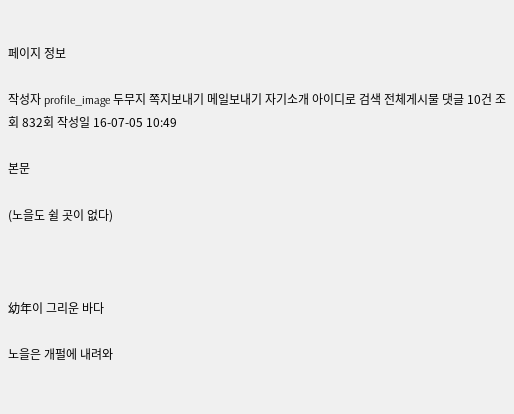페이지 정보

작성자 profile_image 두무지 쪽지보내기 메일보내기 자기소개 아이디로 검색 전체게시물 댓글 10건 조회 832회 작성일 16-07-05 10:49

본문

(노을도 쉴 곳이 없다)



幼年이 그리운 바다

노을은 개펄에 내려와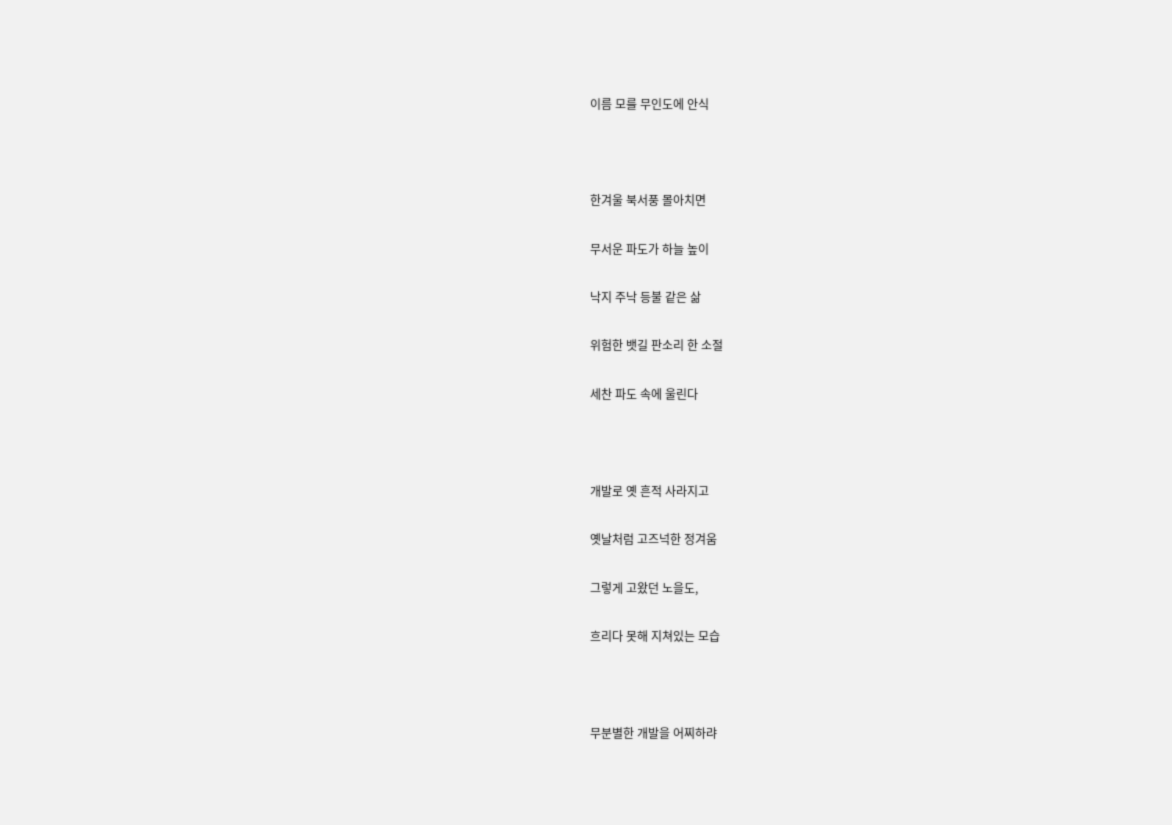이름 모를 무인도에 안식



한겨울 북서풍 몰아치면

무서운 파도가 하늘 높이

낙지 주낙 등불 같은 삶

위험한 뱃길 판소리 한 소절

세찬 파도 속에 울린다



개발로 옛 흔적 사라지고

옛날처럼 고즈넉한 정겨움

그렇게 고왔던 노을도,

흐리다 못해 지쳐있는 모습



무분별한 개발을 어찌하랴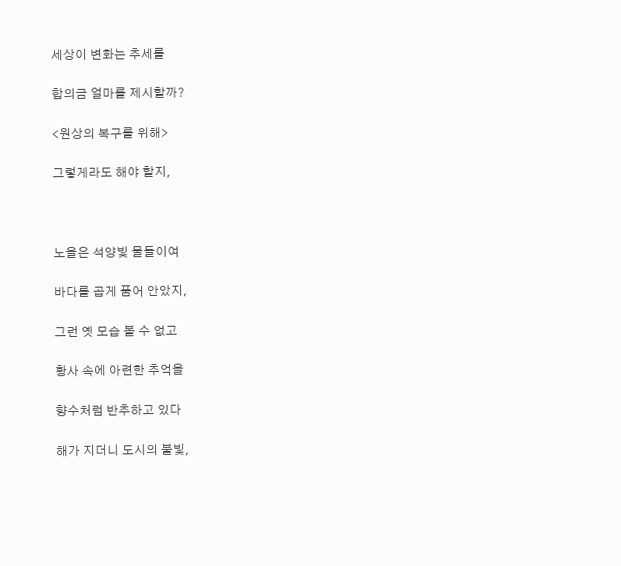세상이 변화는 추세를

합의금 얼마를 제시할까?

<원상의 복구를 위해>

그렇게라도 해야 할지,



노을은 석양빛 물들이여

바다를 곱게 품어 안았지,

그런 옛 모습 볼 수 없고

황사 속에 아련한 추억을

향수처럼 반추하고 있다

해가 지더니 도시의 불빛,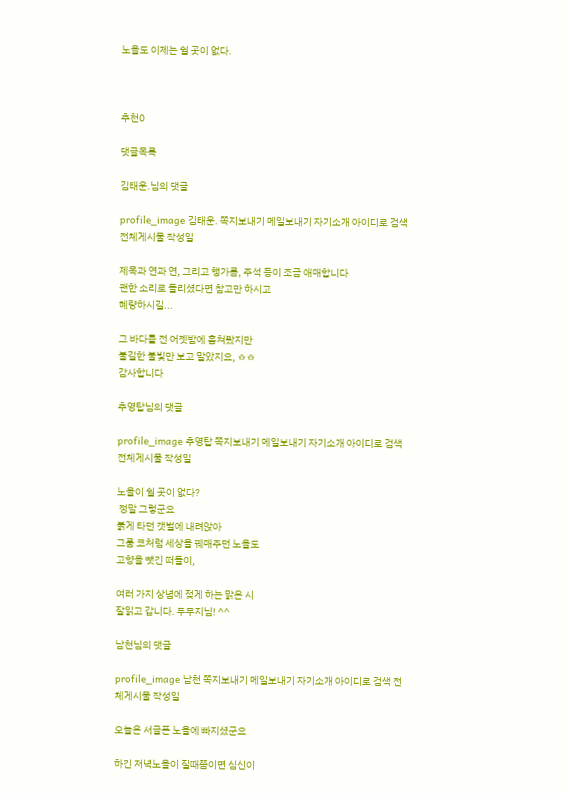노을도 이제는 쉴 곳이 없다.



추천0

댓글목록

김태운.님의 댓글

profile_image 김태운. 쪽지보내기 메일보내기 자기소개 아이디로 검색 전체게시물 작성일

제목과 연과 연, 그리고 행가름, 주석 등이 조금 애매합니다
괜한 소리로 들리셨다면 참고만 하시고
혜량하시길...

그 바다를 전 어젯밤에 훔쳐봤지만
불길한 불빛만 보고 말았지요, ㅎㅎ
감사합니다

추영탑님의 댓글

profile_image 추영탑 쪽지보내기 메일보내기 자기소개 아이디로 검색 전체게시물 작성일

노을이 쉴 곳이 없다?
 정말 그렇군요
붉게 타던 갯벌에 내려앉아
그룸 코처럼 세상을 꿰매주던 노을도
고향을 뺏긴 떠돌이,

여러 가지 상념에 젖게 하는 맑은 시
잘읽고 갑니다. 두무지님! ^^

남천님의 댓글

profile_image 남천 쪽지보내기 메일보내기 자기소개 아이디로 검색 전체게시물 작성일

오늘은 서글픈 노을에 빠지셨군요

하긴 저녁노을이 질때쯤이면 심신이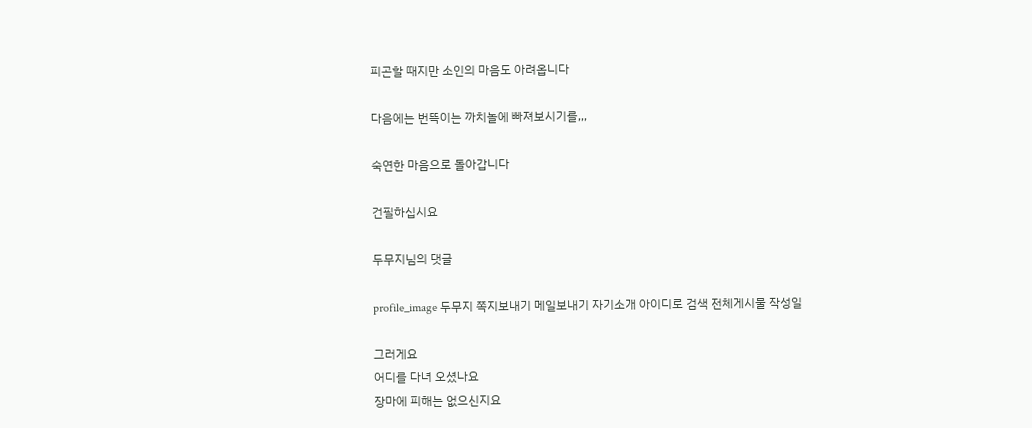피곤할 때지만 소인의 마음도 아려옵니다

다음에는 번뜩이는 까치놀에 빠져보시기를,,,

숙연한 마음으로 돌아갑니다

건필하십시요

두무지님의 댓글

profile_image 두무지 쪽지보내기 메일보내기 자기소개 아이디로 검색 전체게시물 작성일

그러게요
어디를 다녀 오셨나요
장마에 피해는 없으신지요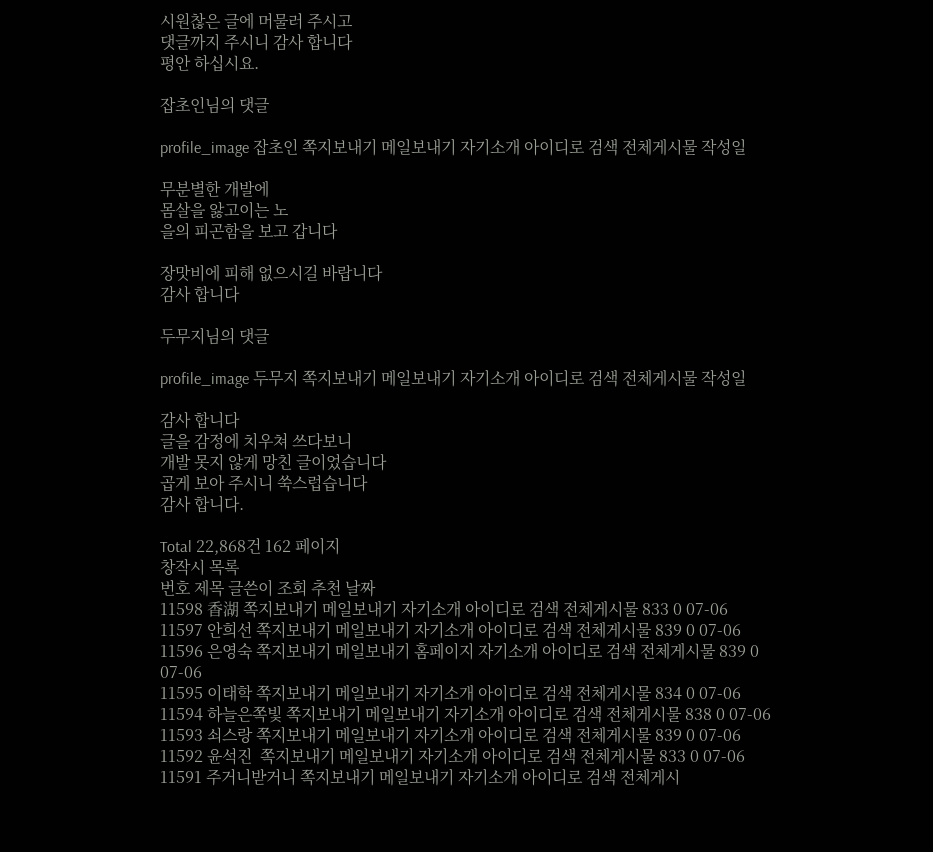시원찮은 글에 머물러 주시고
댓글까지 주시니 감사 합니다
평안 하십시요.

잡초인님의 댓글

profile_image 잡초인 쪽지보내기 메일보내기 자기소개 아이디로 검색 전체게시물 작성일

무분별한 개발에
몸살을 앓고이는 노
을의 피곤함을 보고 갑니다

장맛비에 피해 없으시길 바랍니다
감사 합니다

두무지님의 댓글

profile_image 두무지 쪽지보내기 메일보내기 자기소개 아이디로 검색 전체게시물 작성일

감사 합니다
글을 감정에 치우쳐 쓰다보니
개발 못지 않게 망친 글이었습니다
곱게 보아 주시니 쑥스럽습니다
감사 합니다.

Total 22,868건 162 페이지
창작시 목록
번호 제목 글쓴이 조회 추천 날짜
11598 香湖 쪽지보내기 메일보내기 자기소개 아이디로 검색 전체게시물 833 0 07-06
11597 안희선 쪽지보내기 메일보내기 자기소개 아이디로 검색 전체게시물 839 0 07-06
11596 은영숙 쪽지보내기 메일보내기 홈페이지 자기소개 아이디로 검색 전체게시물 839 0 07-06
11595 이태학 쪽지보내기 메일보내기 자기소개 아이디로 검색 전체게시물 834 0 07-06
11594 하늘은쪽빛 쪽지보내기 메일보내기 자기소개 아이디로 검색 전체게시물 838 0 07-06
11593 쇠스랑 쪽지보내기 메일보내기 자기소개 아이디로 검색 전체게시물 839 0 07-06
11592 윤석진  쪽지보내기 메일보내기 자기소개 아이디로 검색 전체게시물 833 0 07-06
11591 주거니받거니 쪽지보내기 메일보내기 자기소개 아이디로 검색 전체게시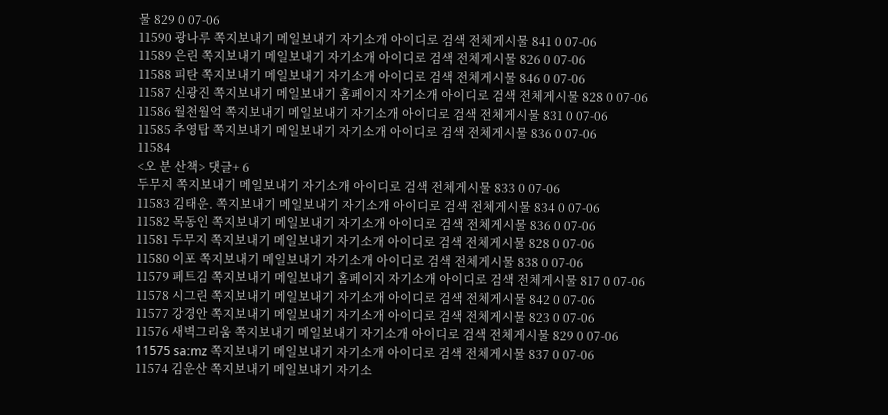물 829 0 07-06
11590 광나루 쪽지보내기 메일보내기 자기소개 아이디로 검색 전체게시물 841 0 07-06
11589 은린 쪽지보내기 메일보내기 자기소개 아이디로 검색 전체게시물 826 0 07-06
11588 피탄 쪽지보내기 메일보내기 자기소개 아이디로 검색 전체게시물 846 0 07-06
11587 신광진 쪽지보내기 메일보내기 홈페이지 자기소개 아이디로 검색 전체게시물 828 0 07-06
11586 월천월억 쪽지보내기 메일보내기 자기소개 아이디로 검색 전체게시물 831 0 07-06
11585 추영탑 쪽지보내기 메일보내기 자기소개 아이디로 검색 전체게시물 836 0 07-06
11584
<오 분 산책> 댓글+ 6
두무지 쪽지보내기 메일보내기 자기소개 아이디로 검색 전체게시물 833 0 07-06
11583 김태운. 쪽지보내기 메일보내기 자기소개 아이디로 검색 전체게시물 834 0 07-06
11582 목동인 쪽지보내기 메일보내기 자기소개 아이디로 검색 전체게시물 836 0 07-06
11581 두무지 쪽지보내기 메일보내기 자기소개 아이디로 검색 전체게시물 828 0 07-06
11580 이포 쪽지보내기 메일보내기 자기소개 아이디로 검색 전체게시물 838 0 07-06
11579 페트김 쪽지보내기 메일보내기 홈페이지 자기소개 아이디로 검색 전체게시물 817 0 07-06
11578 시그린 쪽지보내기 메일보내기 자기소개 아이디로 검색 전체게시물 842 0 07-06
11577 강경안 쪽지보내기 메일보내기 자기소개 아이디로 검색 전체게시물 823 0 07-06
11576 새벽그리움 쪽지보내기 메일보내기 자기소개 아이디로 검색 전체게시물 829 0 07-06
11575 saːmz 쪽지보내기 메일보내기 자기소개 아이디로 검색 전체게시물 837 0 07-06
11574 김운산 쪽지보내기 메일보내기 자기소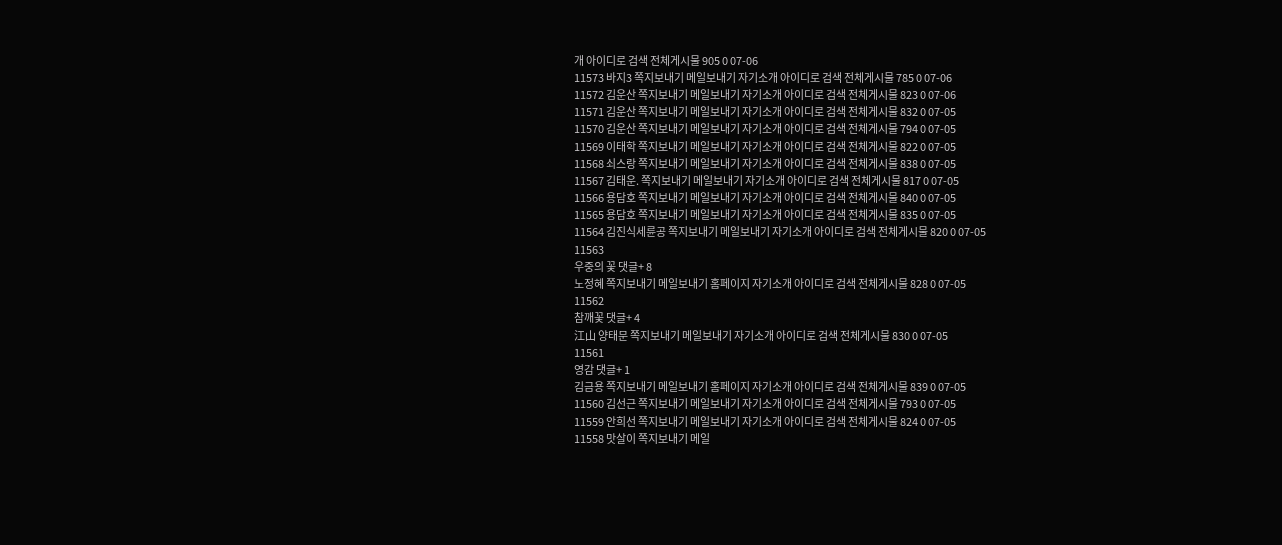개 아이디로 검색 전체게시물 905 0 07-06
11573 바지3 쪽지보내기 메일보내기 자기소개 아이디로 검색 전체게시물 785 0 07-06
11572 김운산 쪽지보내기 메일보내기 자기소개 아이디로 검색 전체게시물 823 0 07-06
11571 김운산 쪽지보내기 메일보내기 자기소개 아이디로 검색 전체게시물 832 0 07-05
11570 김운산 쪽지보내기 메일보내기 자기소개 아이디로 검색 전체게시물 794 0 07-05
11569 이태학 쪽지보내기 메일보내기 자기소개 아이디로 검색 전체게시물 822 0 07-05
11568 쇠스랑 쪽지보내기 메일보내기 자기소개 아이디로 검색 전체게시물 838 0 07-05
11567 김태운. 쪽지보내기 메일보내기 자기소개 아이디로 검색 전체게시물 817 0 07-05
11566 용담호 쪽지보내기 메일보내기 자기소개 아이디로 검색 전체게시물 840 0 07-05
11565 용담호 쪽지보내기 메일보내기 자기소개 아이디로 검색 전체게시물 835 0 07-05
11564 김진식세륜공 쪽지보내기 메일보내기 자기소개 아이디로 검색 전체게시물 820 0 07-05
11563
우중의 꽃 댓글+ 8
노정혜 쪽지보내기 메일보내기 홈페이지 자기소개 아이디로 검색 전체게시물 828 0 07-05
11562
참깨꽃 댓글+ 4
江山 양태문 쪽지보내기 메일보내기 자기소개 아이디로 검색 전체게시물 830 0 07-05
11561
영감 댓글+ 1
김금용 쪽지보내기 메일보내기 홈페이지 자기소개 아이디로 검색 전체게시물 839 0 07-05
11560 김선근 쪽지보내기 메일보내기 자기소개 아이디로 검색 전체게시물 793 0 07-05
11559 안희선 쪽지보내기 메일보내기 자기소개 아이디로 검색 전체게시물 824 0 07-05
11558 맛살이 쪽지보내기 메일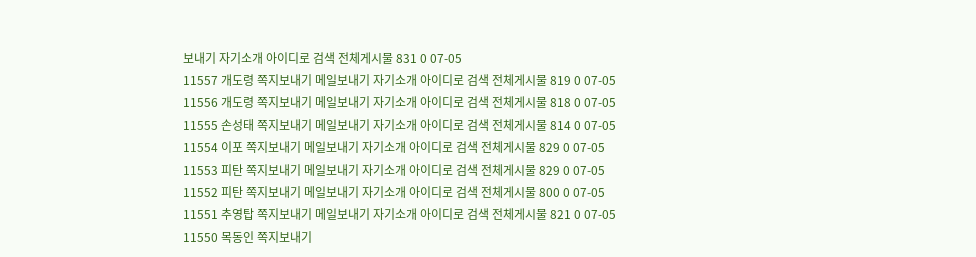보내기 자기소개 아이디로 검색 전체게시물 831 0 07-05
11557 개도령 쪽지보내기 메일보내기 자기소개 아이디로 검색 전체게시물 819 0 07-05
11556 개도령 쪽지보내기 메일보내기 자기소개 아이디로 검색 전체게시물 818 0 07-05
11555 손성태 쪽지보내기 메일보내기 자기소개 아이디로 검색 전체게시물 814 0 07-05
11554 이포 쪽지보내기 메일보내기 자기소개 아이디로 검색 전체게시물 829 0 07-05
11553 피탄 쪽지보내기 메일보내기 자기소개 아이디로 검색 전체게시물 829 0 07-05
11552 피탄 쪽지보내기 메일보내기 자기소개 아이디로 검색 전체게시물 800 0 07-05
11551 추영탑 쪽지보내기 메일보내기 자기소개 아이디로 검색 전체게시물 821 0 07-05
11550 목동인 쪽지보내기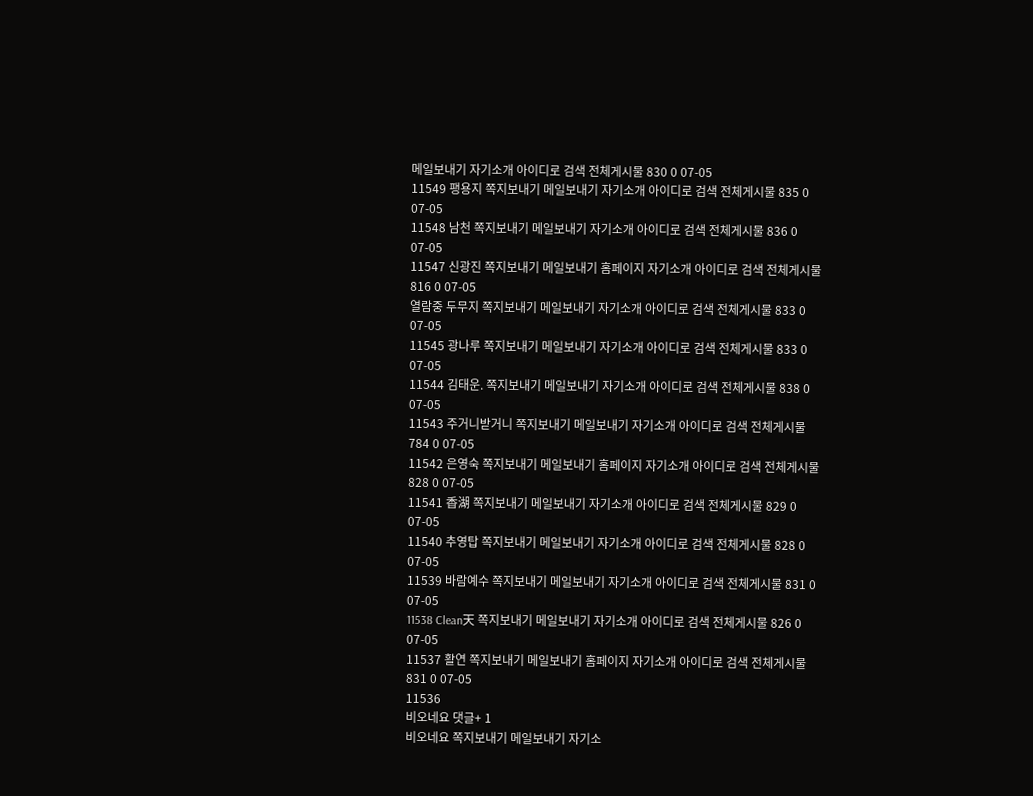메일보내기 자기소개 아이디로 검색 전체게시물 830 0 07-05
11549 팽용지 쪽지보내기 메일보내기 자기소개 아이디로 검색 전체게시물 835 0 07-05
11548 남천 쪽지보내기 메일보내기 자기소개 아이디로 검색 전체게시물 836 0 07-05
11547 신광진 쪽지보내기 메일보내기 홈페이지 자기소개 아이디로 검색 전체게시물 816 0 07-05
열람중 두무지 쪽지보내기 메일보내기 자기소개 아이디로 검색 전체게시물 833 0 07-05
11545 광나루 쪽지보내기 메일보내기 자기소개 아이디로 검색 전체게시물 833 0 07-05
11544 김태운. 쪽지보내기 메일보내기 자기소개 아이디로 검색 전체게시물 838 0 07-05
11543 주거니받거니 쪽지보내기 메일보내기 자기소개 아이디로 검색 전체게시물 784 0 07-05
11542 은영숙 쪽지보내기 메일보내기 홈페이지 자기소개 아이디로 검색 전체게시물 828 0 07-05
11541 香湖 쪽지보내기 메일보내기 자기소개 아이디로 검색 전체게시물 829 0 07-05
11540 추영탑 쪽지보내기 메일보내기 자기소개 아이디로 검색 전체게시물 828 0 07-05
11539 바람예수 쪽지보내기 메일보내기 자기소개 아이디로 검색 전체게시물 831 0 07-05
11538 Clean天 쪽지보내기 메일보내기 자기소개 아이디로 검색 전체게시물 826 0 07-05
11537 활연 쪽지보내기 메일보내기 홈페이지 자기소개 아이디로 검색 전체게시물 831 0 07-05
11536
비오네요 댓글+ 1
비오네요 쪽지보내기 메일보내기 자기소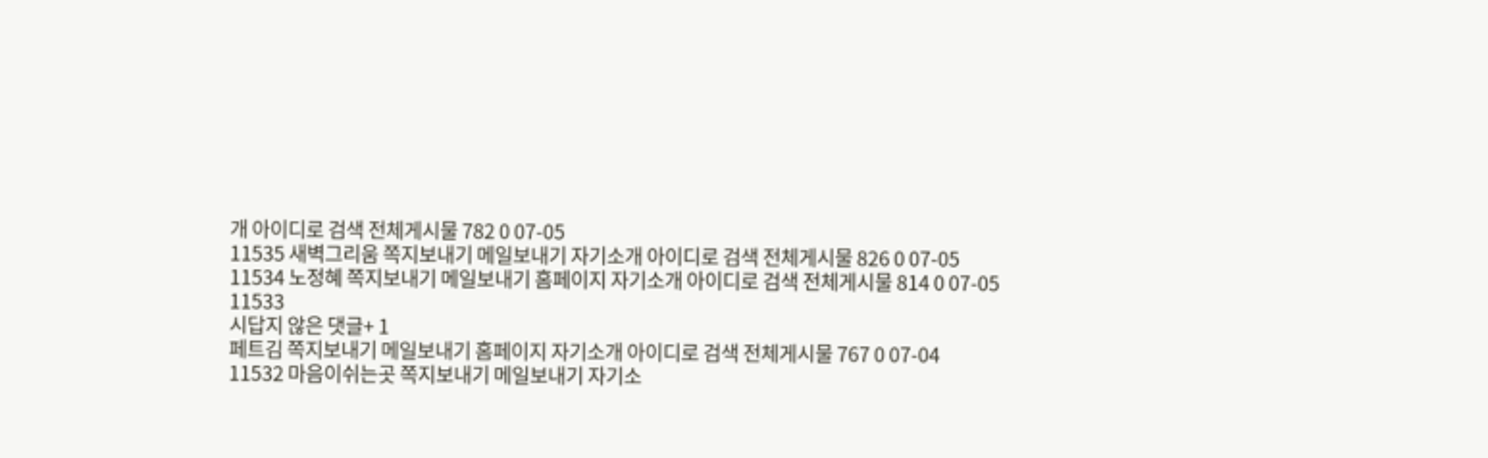개 아이디로 검색 전체게시물 782 0 07-05
11535 새벽그리움 쪽지보내기 메일보내기 자기소개 아이디로 검색 전체게시물 826 0 07-05
11534 노정혜 쪽지보내기 메일보내기 홈페이지 자기소개 아이디로 검색 전체게시물 814 0 07-05
11533
시답지 않은 댓글+ 1
페트김 쪽지보내기 메일보내기 홈페이지 자기소개 아이디로 검색 전체게시물 767 0 07-04
11532 마음이쉬는곳 쪽지보내기 메일보내기 자기소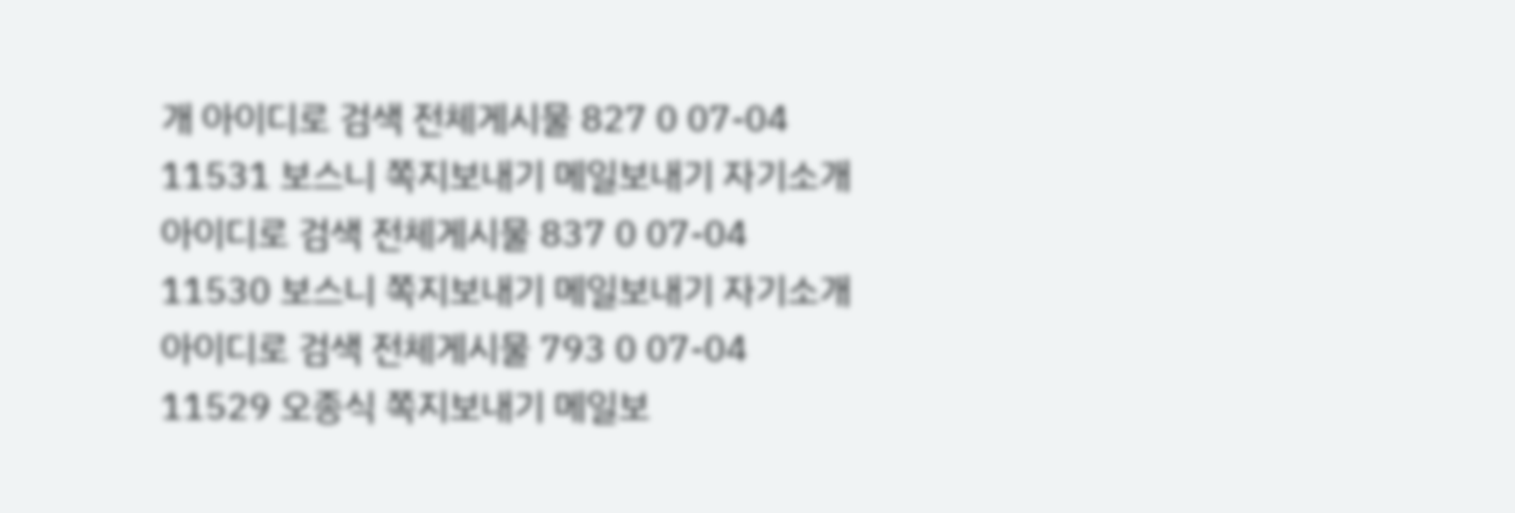개 아이디로 검색 전체게시물 827 0 07-04
11531 보스니 쪽지보내기 메일보내기 자기소개 아이디로 검색 전체게시물 837 0 07-04
11530 보스니 쪽지보내기 메일보내기 자기소개 아이디로 검색 전체게시물 793 0 07-04
11529 오종식 쪽지보내기 메일보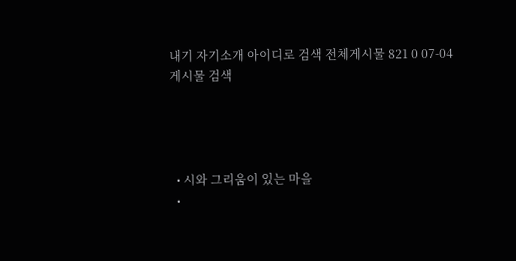내기 자기소개 아이디로 검색 전체게시물 821 0 07-04
게시물 검색




  • 시와 그리움이 있는 마을
  •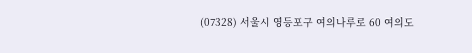(07328) 서울시 영등포구 여의나루로 60 여의도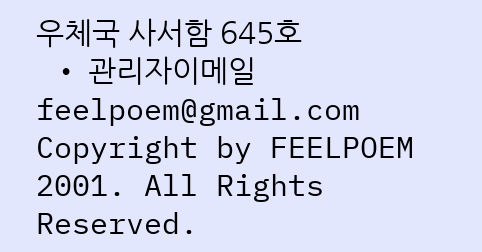우체국 사서함 645호
  • 관리자이메일 feelpoem@gmail.com
Copyright by FEELPOEM 2001. All Rights Reserved.